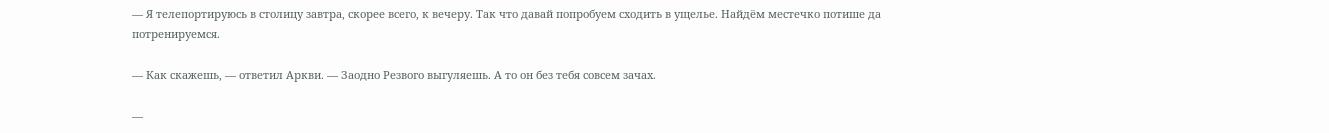— Я телепортируюсь в столицу завтра, скорее всего, к вечеру. Так что давай попробуем сходить в ущелье. Найдём местечко потише да потренируемся.

— Как скажешь, — ответил Аркви. — Заодно Резвого выгуляешь. А то он без тебя совсем зачах.

—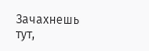Зачахнешь тут,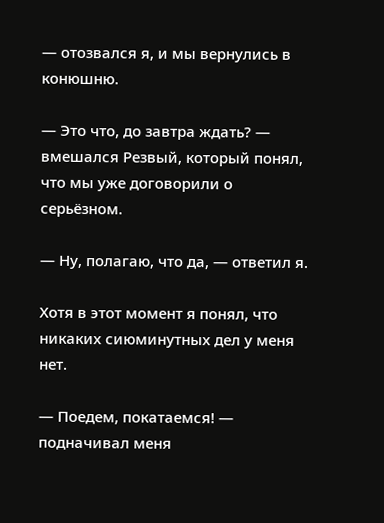— отозвался я, и мы вернулись в конюшню.

— Это что, до завтра ждать? — вмешался Резвый, который понял, что мы уже договорили о серьёзном.

— Ну, полагаю, что да, — ответил я.

Хотя в этот момент я понял, что никаких сиюминутных дел у меня нет.

— Поедем, покатаемся! — подначивал меня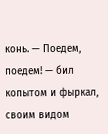конь. — Поедем, поедем! — бил копытом и фыркал, своим видом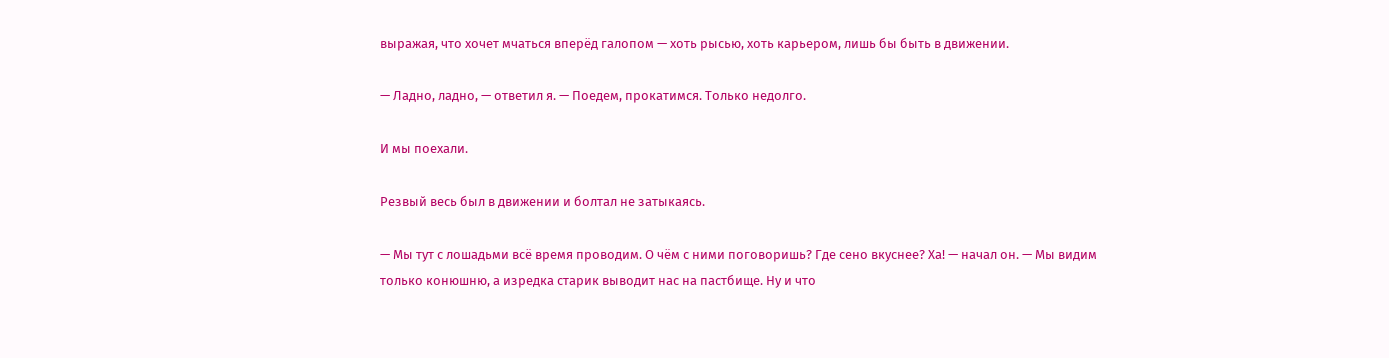выражая, что хочет мчаться вперёд галопом — хоть рысью, хоть карьером, лишь бы быть в движении.

— Ладно, ладно, — ответил я. — Поедем, прокатимся. Только недолго.

И мы поехали.

Резвый весь был в движении и болтал не затыкаясь.

— Мы тут с лошадьми всё время проводим. О чём с ними поговоришь? Где сено вкуснее? Ха! — начал он. — Мы видим только конюшню, а изредка старик выводит нас на пастбище. Ну и что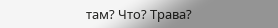там? Что? Трава?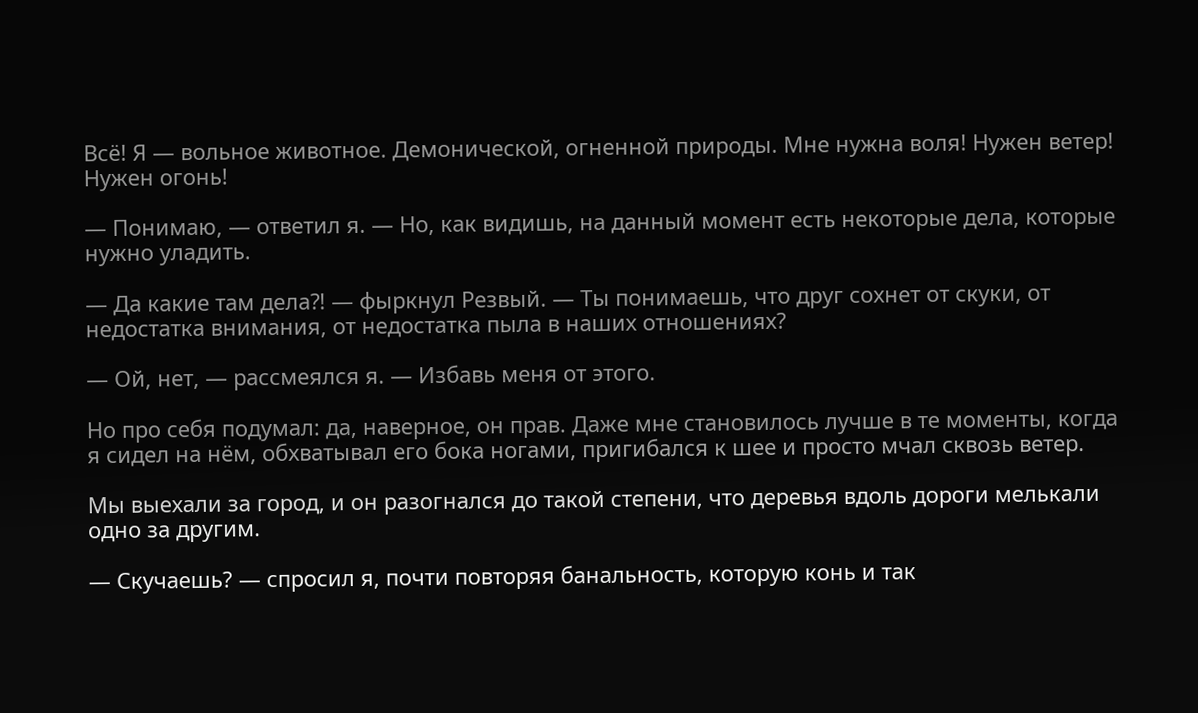Всё! Я — вольное животное. Демонической, огненной природы. Мне нужна воля! Нужен ветер! Нужен огонь!

— Понимаю, — ответил я. — Но, как видишь, на данный момент есть некоторые дела, которые нужно уладить.

— Да какие там дела⁈ — фыркнул Резвый. — Ты понимаешь, что друг сохнет от скуки, от недостатка внимания, от недостатка пыла в наших отношениях?

— Ой, нет, — рассмеялся я. — Избавь меня от этого.

Но про себя подумал: да, наверное, он прав. Даже мне становилось лучше в те моменты, когда я сидел на нём, обхватывал его бока ногами, пригибался к шее и просто мчал сквозь ветер.

Мы выехали за город, и он разогнался до такой степени, что деревья вдоль дороги мелькали одно за другим.

— Скучаешь? — спросил я, почти повторяя банальность, которую конь и так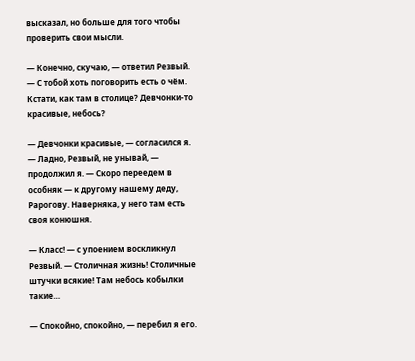высказал, но больше для того чтобы проверить свои мысли.

— Конечно, скучаю, — ответил Резвый. — С тобой хоть поговорить есть о чём. Кстати, как там в столице? Девчонки-то красивые, небось?

— Девчонки красивые, — согласился я. — Ладно, Резвый, не унывай, — продолжил я. — Скоро переедем в особняк — к другому нашему деду, Рарогову. Наверняка, у него там есть своя конюшня.

— Класс! — с упоением воскликнул Резвый. — Столичная жизнь! Столичные штучки всякие! Там небось кобылки такие…

— Спокойно, спокойно, — перебил я его.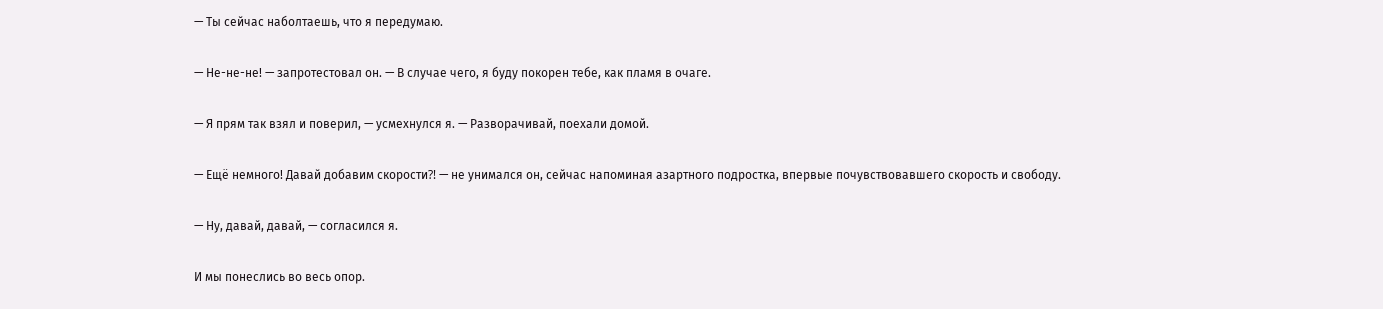— Ты сейчас наболтаешь, что я передумаю.

— Не-не-не! — запротестовал он. — В случае чего, я буду покорен тебе, как пламя в очаге.

— Я прям так взял и поверил, — усмехнулся я. — Разворачивай, поехали домой.

— Ещё немного! Давай добавим скорости⁈ — не унимался он, сейчас напоминая азартного подростка, впервые почувствовавшего скорость и свободу.

— Ну, давай, давай, — согласился я.

И мы понеслись во весь опор.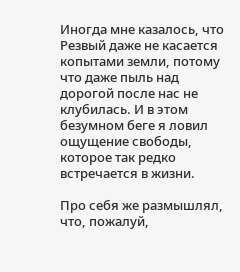Иногда мне казалось, что Резвый даже не касается копытами земли, потому что даже пыль над дорогой после нас не клубилась. И в этом безумном беге я ловил ощущение свободы, которое так редко встречается в жизни.

Про себя же размышлял, что, пожалуй,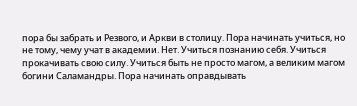пора бы забрать и Резвого, и Аркви в столицу. Пора начинать учиться, но не тому, чему учат в академии. Нет. Учиться познанию себя. Учиться прокачивать свою силу. Учиться быть не просто магом, а великим магом богини Саламандры. Пора начинать оправдывать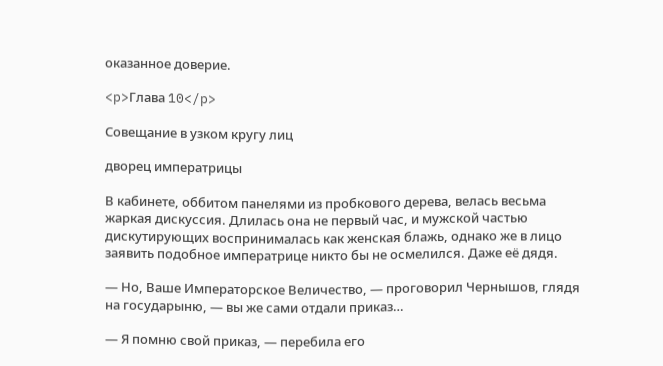оказанное доверие.

<p>Глава 10</p>

Совещание в узком кругу лиц

дворец императрицы

В кабинете, оббитом панелями из пробкового дерева, велась весьма жаркая дискуссия. Длилась она не первый час, и мужской частью дискутирующих воспринималась как женская блажь, однако же в лицо заявить подобное императрице никто бы не осмелился. Даже её дядя.

— Но, Ваше Императорское Величество, — проговорил Чернышов, глядя на государыню, — вы же сами отдали приказ…

— Я помню свой приказ, — перебила его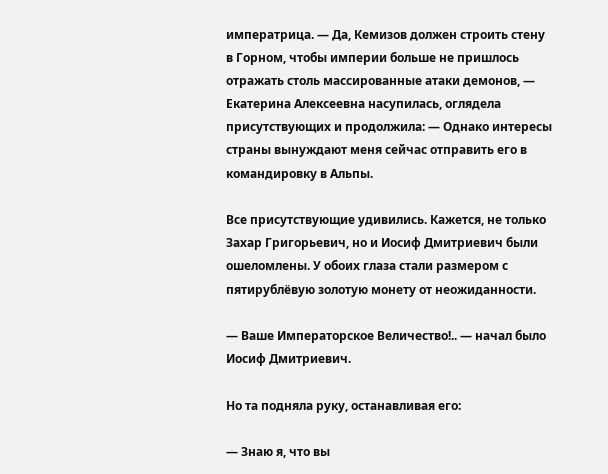императрица. — Да, Кемизов должен строить стену в Горном, чтобы империи больше не пришлось отражать столь массированные атаки демонов, — Екатерина Алексеевна насупилась, оглядела присутствующих и продолжила: — Однако интересы страны вынуждают меня сейчас отправить его в командировку в Альпы.

Все присутствующие удивились. Кажется, не только Захар Григорьевич, но и Иосиф Дмитриевич были ошеломлены. У обоих глаза стали размером с пятирублёвую золотую монету от неожиданности.

— Ваше Императорское Величество!.. — начал было Иосиф Дмитриевич.

Но та подняла руку, останавливая его:

— Знаю я, что вы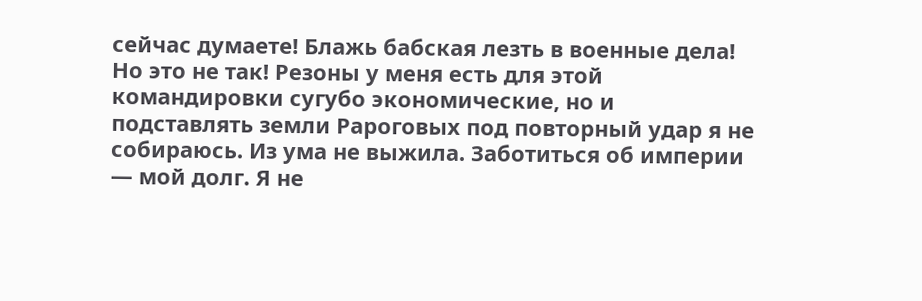сейчас думаете! Блажь бабская лезть в военные дела! Но это не так! Резоны у меня есть для этой командировки сугубо экономические, но и подставлять земли Рароговых под повторный удар я не собираюсь. Из ума не выжила. Заботиться об империи — мой долг. Я не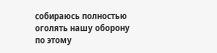собираюсь полностью оголять нашу оборону по этому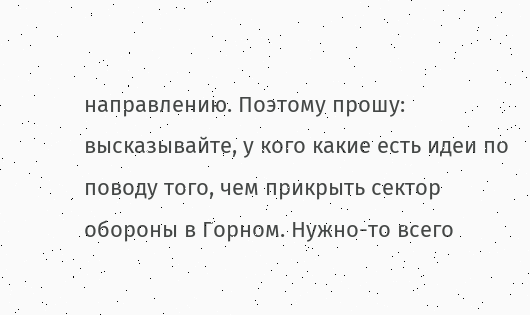направлению. Поэтому прошу: высказывайте, у кого какие есть идеи по поводу того, чем прикрыть сектор обороны в Горном. Нужно-то всего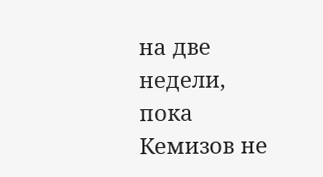на две недели, пока Кемизов не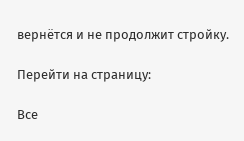вернётся и не продолжит стройку.

Перейти на страницу:

Все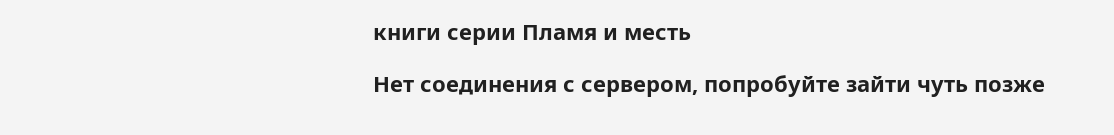книги серии Пламя и месть

Нет соединения с сервером, попробуйте зайти чуть позже